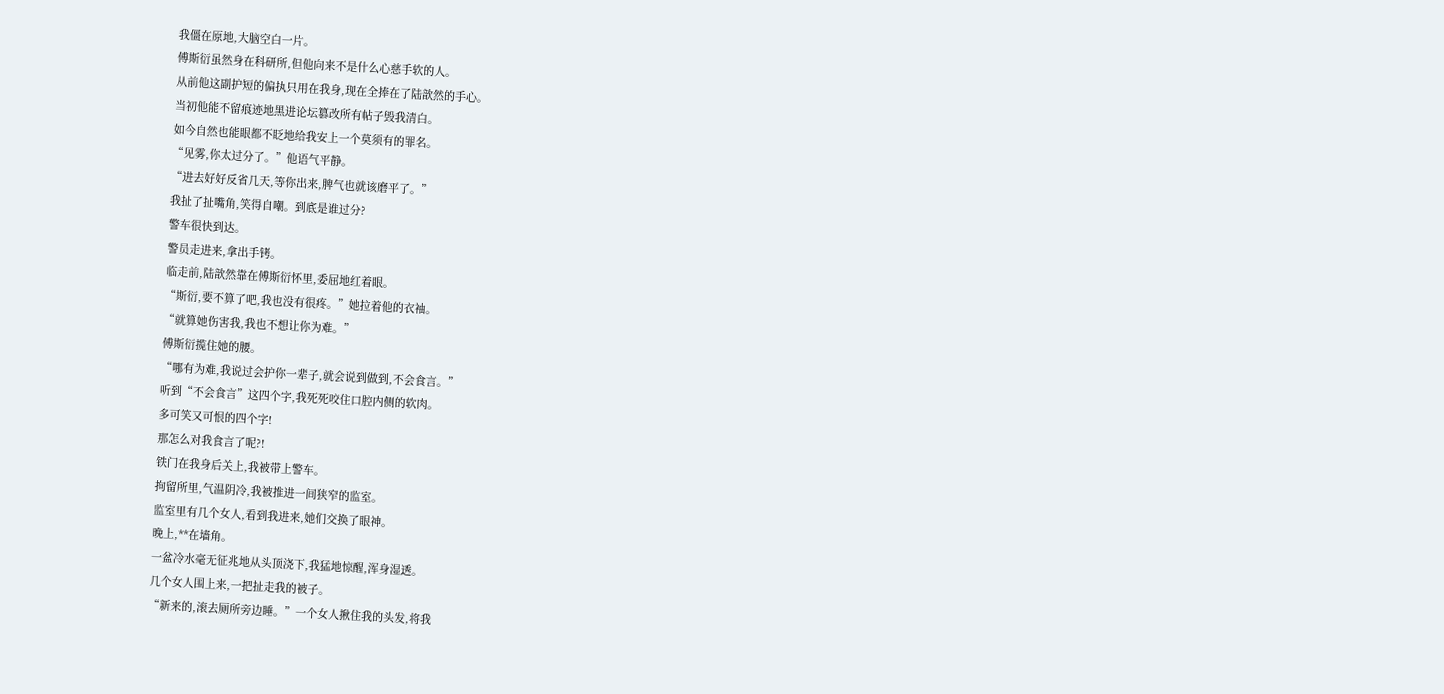我僵在原地,大脑空白一片。
傅斯衍虽然身在科研所,但他向来不是什么心慈手软的人。
从前他这副护短的偏执只用在我身,现在全捧在了陆歆然的手心。
当初他能不留痕迹地黑进论坛篡改所有帖子毁我清白。
如今自然也能眼都不眨地给我安上一个莫须有的罪名。
“见雾,你太过分了。”他语气平静。
“进去好好反省几天,等你出来,脾气也就该磨平了。”
我扯了扯嘴角,笑得自嘲。到底是谁过分?
警车很快到达。
警员走进来,拿出手铐。
临走前,陆歆然靠在傅斯衍怀里,委屈地红着眼。
“斯衍,要不算了吧,我也没有很疼。”她拉着他的衣袖。
“就算她伤害我,我也不想让你为难。”
傅斯衍揽住她的腰。
“哪有为难,我说过会护你一辈子,就会说到做到,不会食言。”
听到“不会食言”这四个字,我死死咬住口腔内侧的软肉。
多可笑又可恨的四个字!
那怎么对我食言了呢?!
铁门在我身后关上,我被带上警车。
拘留所里,气温阴冷,我被推进一间狭窄的监室。
监室里有几个女人,看到我进来,她们交换了眼神。
晚上,**在墙角。
一盆冷水毫无征兆地从头顶浇下,我猛地惊醒,浑身湿透。
几个女人围上来,一把扯走我的被子。
“新来的,滚去厕所旁边睡。”一个女人揪住我的头发,将我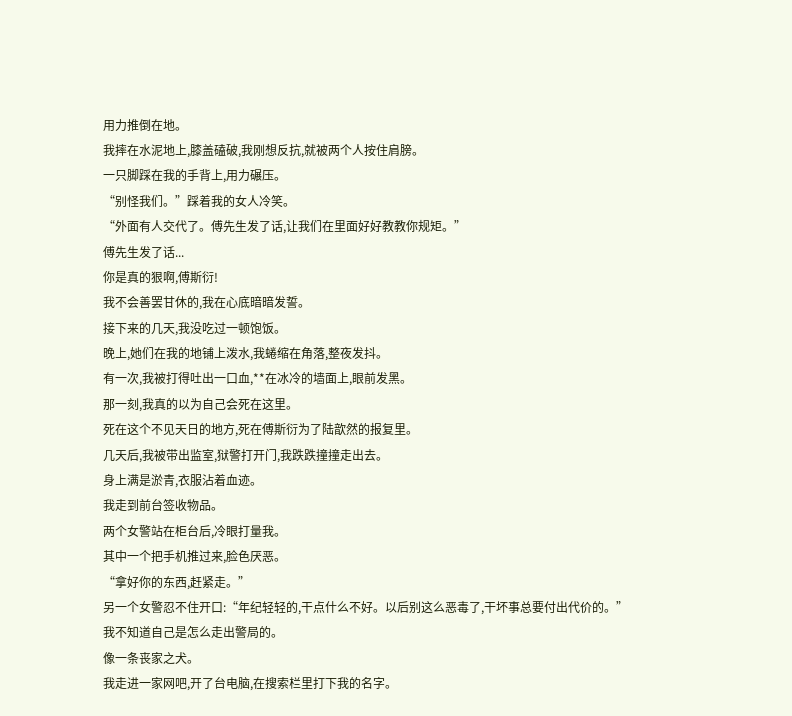用力推倒在地。
我摔在水泥地上,膝盖磕破,我刚想反抗,就被两个人按住肩膀。
一只脚踩在我的手背上,用力碾压。
“别怪我们。”踩着我的女人冷笑。
“外面有人交代了。傅先生发了话,让我们在里面好好教教你规矩。”
傅先生发了话...
你是真的狠啊,傅斯衍!
我不会善罢甘休的,我在心底暗暗发誓。
接下来的几天,我没吃过一顿饱饭。
晚上,她们在我的地铺上泼水,我蜷缩在角落,整夜发抖。
有一次,我被打得吐出一口血,**在冰冷的墙面上,眼前发黑。
那一刻,我真的以为自己会死在这里。
死在这个不见天日的地方,死在傅斯衍为了陆歆然的报复里。
几天后,我被带出监室,狱警打开门,我跌跌撞撞走出去。
身上满是淤青,衣服沾着血迹。
我走到前台签收物品。
两个女警站在柜台后,冷眼打量我。
其中一个把手机推过来,脸色厌恶。
“拿好你的东西,赶紧走。”
另一个女警忍不住开口:“年纪轻轻的,干点什么不好。以后别这么恶毒了,干坏事总要付出代价的。”
我不知道自己是怎么走出警局的。
像一条丧家之犬。
我走进一家网吧,开了台电脑,在搜索栏里打下我的名字。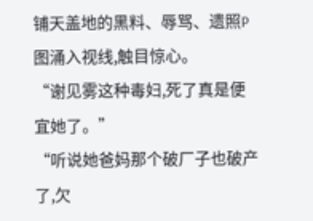铺天盖地的黑料、辱骂、遗照P图涌入视线,触目惊心。
“谢见雾这种毒妇,死了真是便宜她了。”
“听说她爸妈那个破厂子也破产了,欠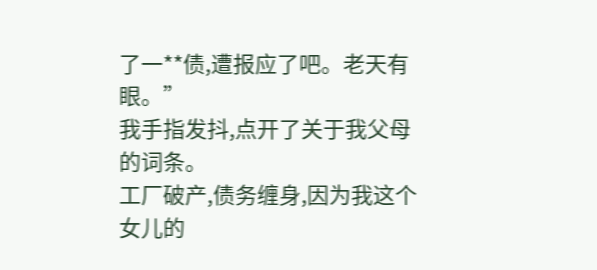了一**债,遭报应了吧。老天有眼。”
我手指发抖,点开了关于我父母的词条。
工厂破产,债务缠身,因为我这个女儿的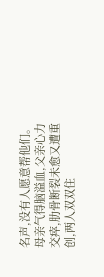名声,没有人愿意帮他们。
母亲气得脑溢血,父亲心力交瘁,肋骨断裂未愈又遭重创,两人双双住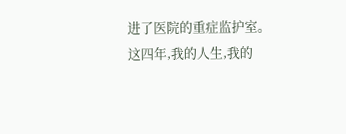进了医院的重症监护室。
这四年,我的人生,我的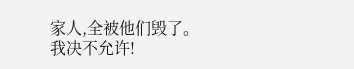家人,全被他们毁了。
我决不允许!